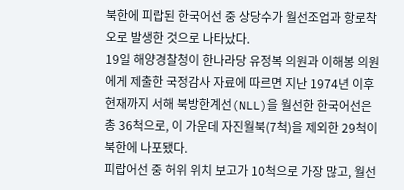북한에 피랍된 한국어선 중 상당수가 월선조업과 항로착오로 발생한 것으로 나타났다.
19일 해양경찰청이 한나라당 유정복 의원과 이해봉 의원에게 제출한 국정감사 자료에 따르면 지난 1974년 이후 현재까지 서해 북방한계선(NLL)을 월선한 한국어선은 총 36척으로, 이 가운데 자진월북(7척)을 제외한 29척이 북한에 나포됐다.
피랍어선 중 허위 위치 보고가 10척으로 가장 많고, 월선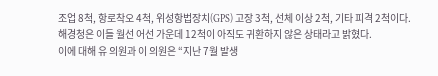조업 8척, 항로착오 4척, 위성항법장치(GPS) 고장 3척, 선체 이상 2척, 기타 피격 2척이다.
해경청은 이들 월선 어선 가운데 12척이 아직도 귀환하지 않은 상태라고 밝혔다.
이에 대해 유 의원과 이 의원은 “지난 7월 발생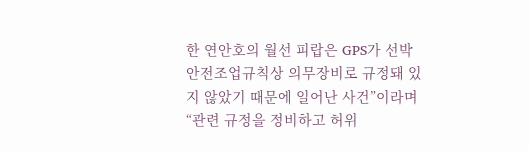한 연안호의 월선 피랍은 GPS가 선박안전조업규칙상 의무장비로 규정돼 있지 않았기 때문에 일어난 사건”이라며 “관련 규정을 정비하고 허위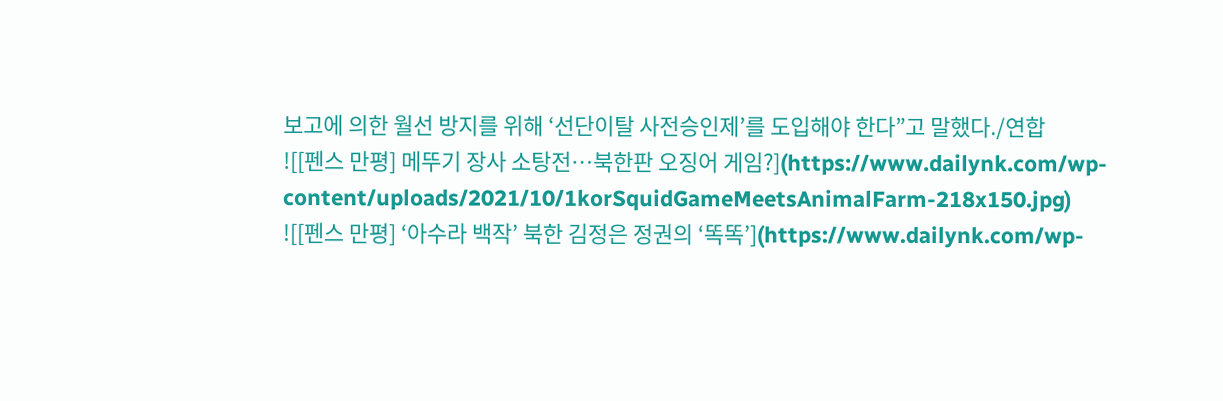보고에 의한 월선 방지를 위해 ‘선단이탈 사전승인제’를 도입해야 한다”고 말했다./연합
![[펜스 만평] 메뚜기 장사 소탕전…북한판 오징어 게임?](https://www.dailynk.com/wp-content/uploads/2021/10/1korSquidGameMeetsAnimalFarm-218x150.jpg)
![[펜스 만평] ‘아수라 백작’ 북한 김정은 정권의 ‘똑똑’](https://www.dailynk.com/wp-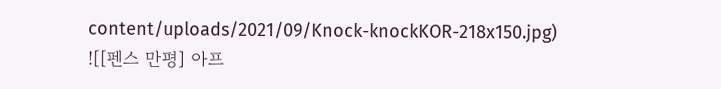content/uploads/2021/09/Knock-knockKOR-218x150.jpg)
![[펜스 만평] 아프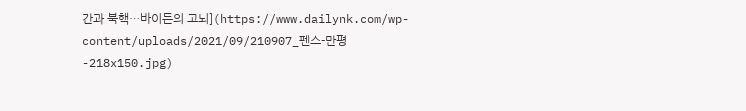간과 북핵…바이든의 고뇌](https://www.dailynk.com/wp-content/uploads/2021/09/210907_펜스-만평-218x150.jpg)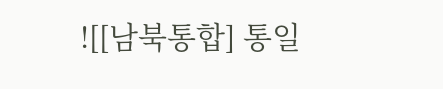![[남북통합] 통일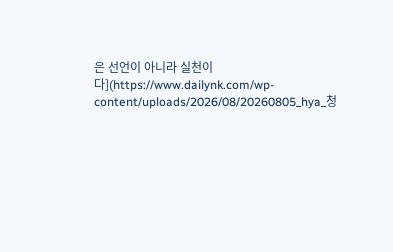은 선언이 아니라 실천이다](https://www.dailynk.com/wp-content/uploads/2026/08/20260805_hya_청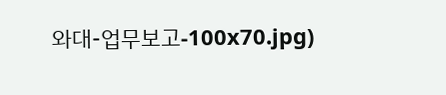와대-업무보고-100x70.jpg)